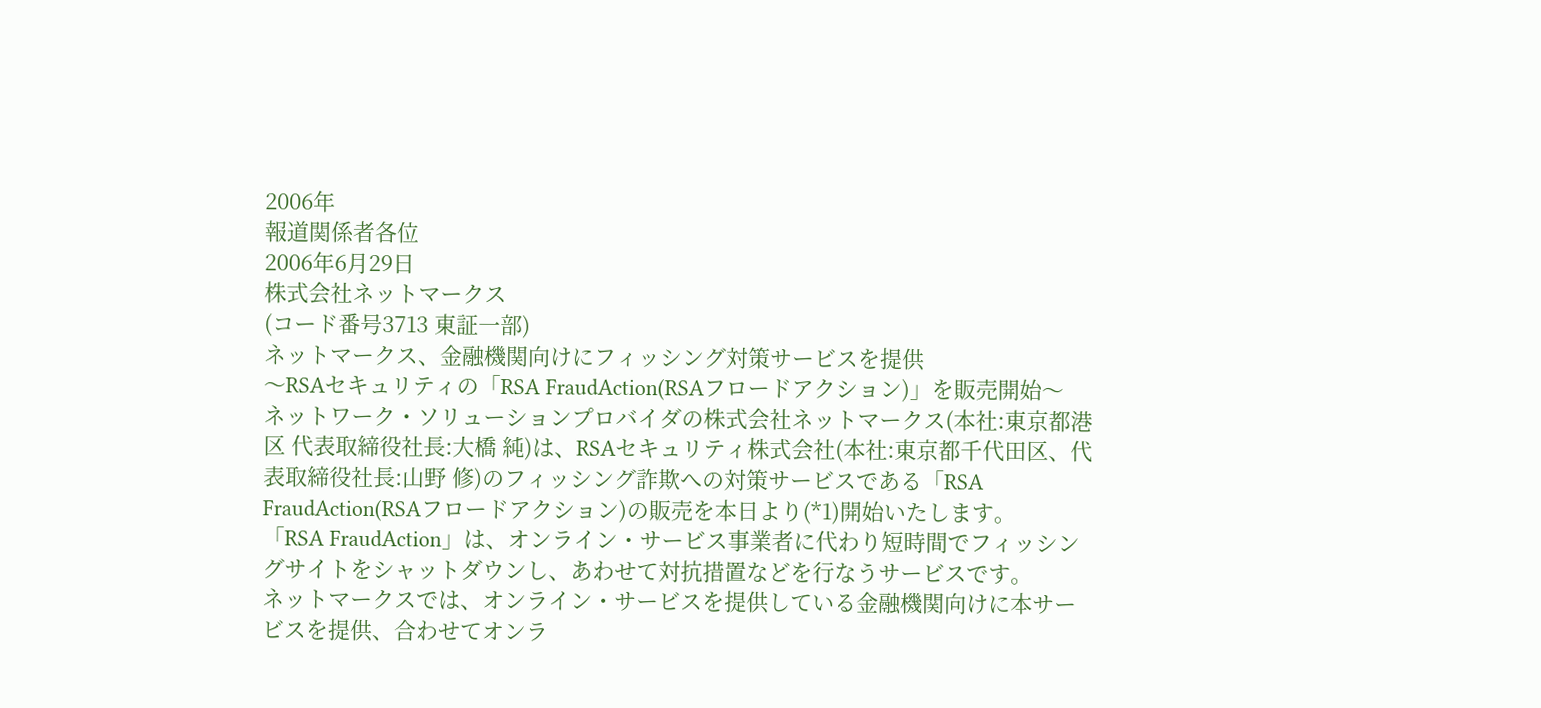2006年
報道関係者各位
2006年6月29日
株式会社ネットマークス
(コード番号3713 東証一部)
ネットマークス、金融機関向けにフィッシング対策サービスを提供
〜RSAセキュリティの「RSA FraudAction(RSAフロードアクション)」を販売開始〜
ネットワーク・ソリューションプロバイダの株式会社ネットマークス(本社:東京都港区 代表取締役社長:大橋 純)は、RSAセキュリティ株式会社(本社:東京都千代田区、代表取締役社長:山野 修)のフィッシング詐欺への対策サービスである「RSA FraudAction(RSAフロードアクション)の販売を本日より(*1)開始いたします。
「RSA FraudAction」は、オンライン・サービス事業者に代わり短時間でフィッシングサイトをシャットダウンし、あわせて対抗措置などを行なうサービスです。
ネットマークスでは、オンライン・サービスを提供している金融機関向けに本サービスを提供、合わせてオンラ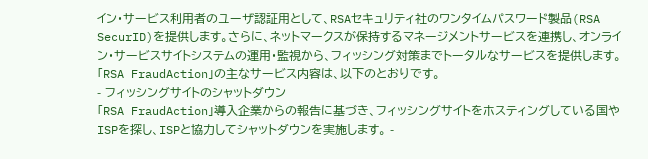イン・サービス利用者のユーザ認証用として、RSAセキュリティ社のワンタイムパスワード製品(RSA SecurID)を提供します。さらに、ネットマークスが保持するマネージメントサービスを連携し、オンライン・サービスサイトシステムの運用・監視から、フィッシング対策までトータルなサービスを提供します。
「RSA FraudAction」の主なサービス内容は、以下のとおりです。
- フィッシングサイトのシャットダウン
「RSA FraudAction」導入企業からの報告に基づき、フィッシングサイトをホスティングしている国やISPを探し、ISPと協力してシャットダウンを実施します。 -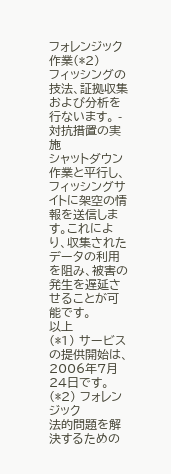フォレンジック作業(*2)
フィッシングの技法、証拠収集および分析を行ないます。 - 対抗措置の実施
シャットダウン作業と平行し、フィッシングサイトに架空の情報を送信します。これにより、収集されたデータの利用を阻み、被害の発生を遅延させることが可能です。
以上
(*1) サービスの提供開始は、2006年7月24日です。
(*2) フォレンジック
法的問題を解決するための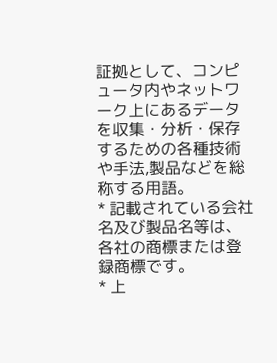証拠として、コンピュータ内やネットワーク上にあるデータを収集・分析・保存するための各種技術や手法,製品などを総称する用語。
* 記載されている会社名及び製品名等は、各社の商標または登録商標です。
* 上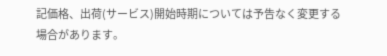記価格、出荷(サービス)開始時期については予告なく変更する場合があります。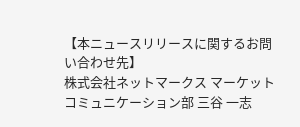【本ニュースリリースに関するお問い合わせ先】
株式会社ネットマークス マーケットコミュニケーション部 三谷 一志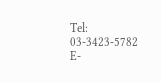Tel: 03-3423-5782 E-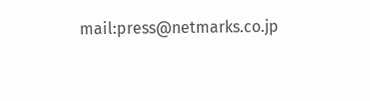mail:press@netmarks.co.jp